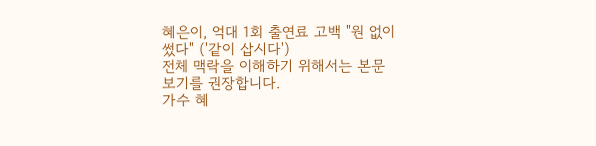혜은이, 억대 1회 출연료 고백 "원 없이 썼다" ('같이 삽시다')
전체 맥락을 이해하기 위해서는 본문 보기를 권장합니다.
가수 혜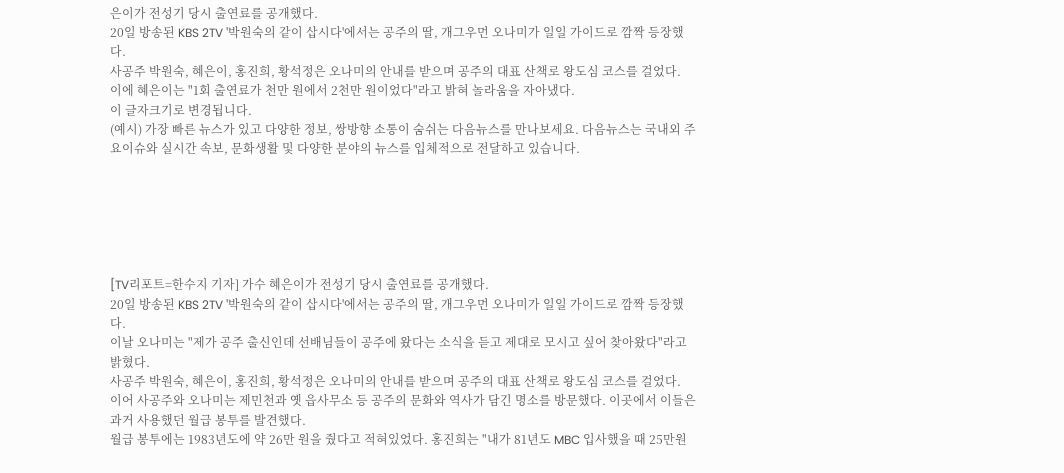은이가 전성기 당시 출연료를 공개했다.
20일 방송된 KBS 2TV '박원숙의 같이 삽시다'에서는 공주의 딸, 개그우먼 오나미가 일일 가이드로 깜짝 등장했다.
사공주 박원숙, 혜은이, 홍진희, 황석정은 오나미의 안내를 받으며 공주의 대표 산책로 왕도심 코스를 걸었다.
이에 혜은이는 "1회 출연료가 천만 원에서 2천만 원이었다"라고 밝혀 놀라움을 자아냈다.
이 글자크기로 변경됩니다.
(예시) 가장 빠른 뉴스가 있고 다양한 정보, 쌍방향 소통이 숨쉬는 다음뉴스를 만나보세요. 다음뉴스는 국내외 주요이슈와 실시간 속보, 문화생활 및 다양한 분야의 뉴스를 입체적으로 전달하고 있습니다.






[TV리포트=한수지 기자] 가수 혜은이가 전성기 당시 출연료를 공개했다.
20일 방송된 KBS 2TV '박원숙의 같이 삽시다'에서는 공주의 딸, 개그우먼 오나미가 일일 가이드로 깜짝 등장했다.
이날 오나미는 "제가 공주 출신인데 선배님들이 공주에 왔다는 소식을 듣고 제대로 모시고 싶어 찾아왔다"라고 밝혔다.
사공주 박원숙, 혜은이, 홍진희, 황석정은 오나미의 안내를 받으며 공주의 대표 산책로 왕도심 코스를 걸었다.
이어 사공주와 오나미는 제민천과 옛 읍사무소 등 공주의 문화와 역사가 담긴 명소를 방문했다. 이곳에서 이들은 과거 사용했던 월급 봉투를 발견했다.
월급 봉투에는 1983년도에 약 26만 원을 줬다고 적혀있었다. 홍진희는 "내가 81년도 MBC 입사했을 때 25만원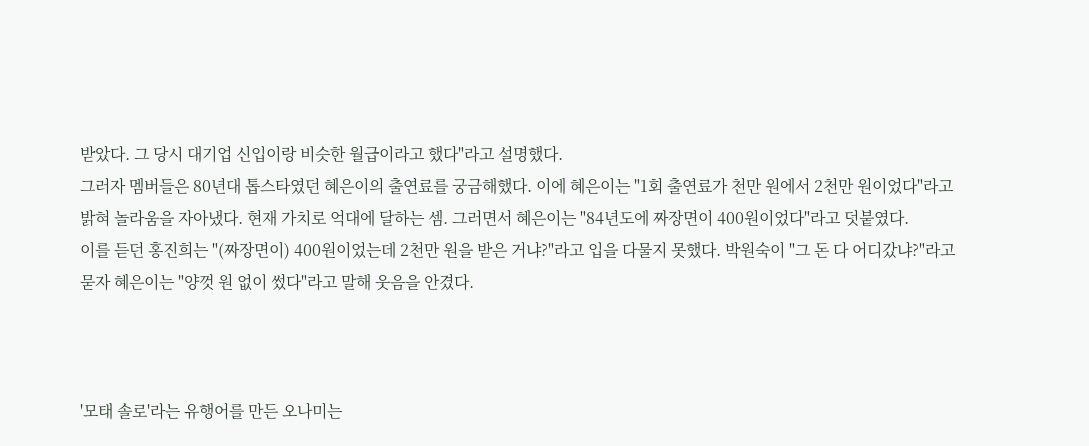받았다. 그 당시 대기업 신입이랑 비슷한 월급이라고 했다"라고 설명했다.
그러자 멤버들은 80년대 톱스타였던 혜은이의 출연료를 궁금해했다. 이에 혜은이는 "1회 출연료가 천만 원에서 2천만 원이었다"라고 밝혀 놀라움을 자아냈다. 현재 가치로 억대에 달하는 셈. 그러면서 혜은이는 "84년도에 짜장면이 400원이었다"라고 덧붙였다.
이를 듣던 홍진희는 "(짜장면이) 400원이었는데 2천만 원을 받은 거냐?"라고 입을 다물지 못했다. 박원숙이 "그 돈 다 어디갔냐?"라고 묻자 혜은이는 "양껏 원 없이 썼다"라고 말해 웃음을 안겼다.



'모태 솔로'라는 유행어를 만든 오나미는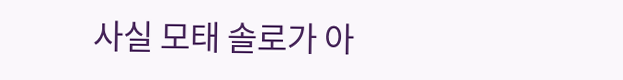사실 모태 솔로가 아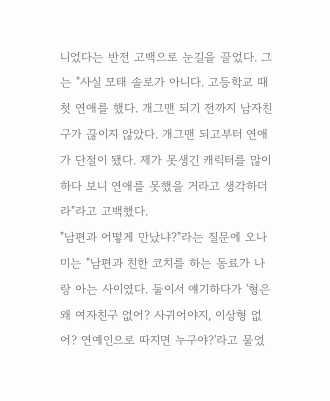니었다는 반전 고백으로 눈길을 끌었다. 그는 "사실 모태 솔로가 아니다. 고등학교 때 첫 연애를 했다. 개그맨 되기 전까지 남자친구가 끊이지 않았다. 개그맨 되고부터 연애가 단절이 됐다. 제가 못생긴 캐릭터를 많이 하다 보니 연애를 못했을 거라고 생각하더라"라고 고백했다.
"남편과 어떻게 만났냐?"라는 질문에 오나미는 "남편과 친한 코치를 하는 동료가 나랑 아는 사이였다. 둘이서 얘기하다가 '형은 왜 여자친구 없어? 사귀어야지, 이상형 없어? 연예인으로 따지면 누구야?'라고 물었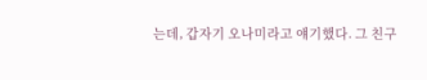는데, 갑자기 오나미라고 얘기했다. 그 친구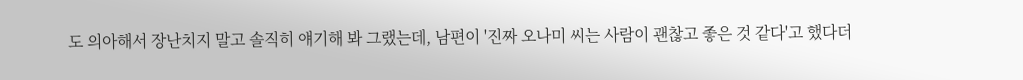도 의아해서 장난치지 말고 솔직히 얘기해 봐 그랬는데, 남편이 '진짜 오나미 씨는 사람이 괜찮고 좋은 것 같다'고 했다더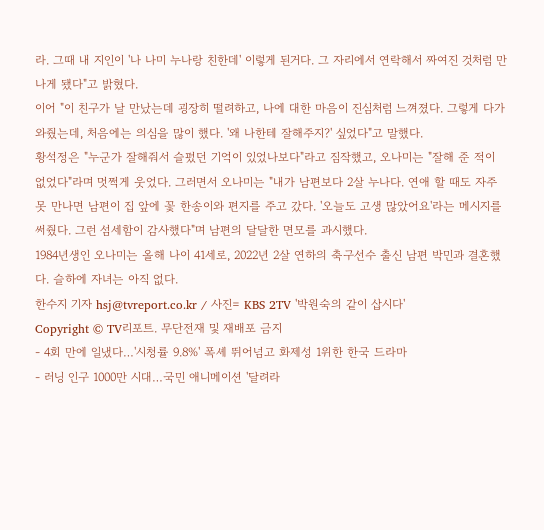라. 그때 내 지인이 '나 나미 누나랑 친한데' 이렇게 된거다. 그 자리에서 연락해서 짜여진 것처럼 만나게 됐다"고 밝혔다.
이어 "이 친구가 날 만났는데 굉장히 떨려하고, 나에 대한 마음이 진심처럼 느껴졌다. 그렇게 다가와줬는데, 처음에는 의심을 많이 했다. '왜 나한테 잘해주지?' 싶었다"고 말했다.
황석정은 "누군가 잘해줘서 슬펐던 기억이 있었나보다"라고 짐작했고, 오나미는 "잘해 준 적이 없었다"라며 멋쩍게 웃었다. 그러면서 오나미는 "내가 남편보다 2살 누나다. 연애 할 때도 자주 못 만나면 남편이 집 앞에 꽃 한송이와 편지를 주고 갔다. '오늘도 고생 많았어요'라는 메시지를 써줬다. 그런 섬세함이 감사했다"며 남편의 달달한 면모를 과시했다.
1984년생인 오나미는 올해 나이 41세로, 2022년 2살 연하의 축구선수 출신 남편 박민과 결혼했다. 슬하에 자녀는 아직 없다.
한수지 기자 hsj@tvreport.co.kr / 사진= KBS 2TV '박원숙의 같이 삽시다'
Copyright © TV리포트. 무단전재 및 재배포 금지
- 4회 만에 일냈다…'시청률 9.8%' 폭셰 뛰어넘고 화제성 1위한 한국 드라마
- 러닝 인구 1000만 시대…국민 애니메이션 '달려라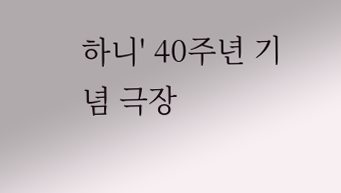하니' 40주년 기념 극장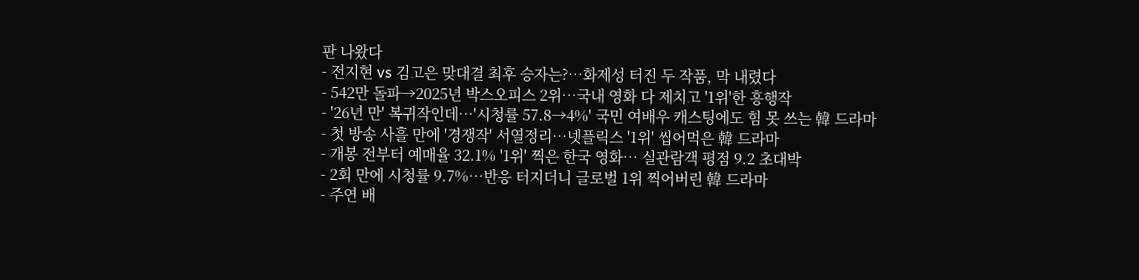판 나왔다
- 전지현 vs 김고은 맞대결 최후 승자는?…화제성 터진 두 작품, 막 내렸다
- 542만 돌파→2025년 박스오피스 2위…국내 영화 다 제치고 '1위'한 흥행작
- '26년 만' 복귀작인데…'시청률 57.8→4%' 국민 여배우 캐스팅에도 힘 못 쓰는 韓 드라마
- 첫 방송 사흘 만에 '경쟁작' 서열정리…넷플릭스 '1위' 씹어먹은 韓 드라마
- 개봉 전부터 예매율 32.1% '1위' 찍은 한국 영화… 실관람객 평점 9.2 초대박
- 2회 만에 시청률 9.7%…반응 터지더니 글로벌 1위 찍어버린 韓 드라마
- 주연 배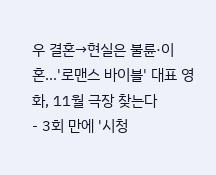우 결혼→현실은 불륜·이혼…'로맨스 바이블' 대표 영화, 11월 극장 찾는다
- 3회 만에 '시청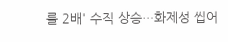률 2배' 수직 상승…화제성 씹어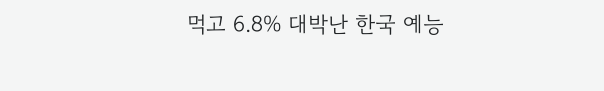먹고 6.8% 대박난 한국 예능